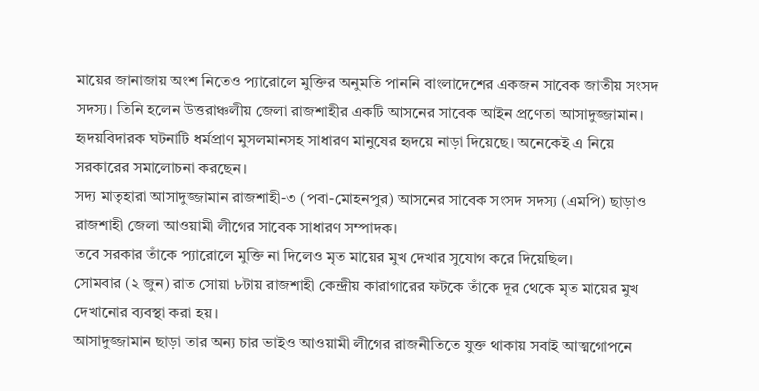মায়ের জানাজায় অংশ নিতেও প্যারোলে মুক্তির অনুমতি পাননি বাংলাদেশের একজন সাবেক জাতীয় সংসদ সদস্য। তিনি হলেন উত্তরাঞ্চলীয় জেলা রাজশাহীর একটি আসনের সাবেক আইন প্রণেতা আসাদুজ্জামান।
হৃদয়বিদারক ঘটনাটি ধর্মপ্রাণ মুসলমানসহ সাধারণ মানুষের হৃদয়ে নাড়া দিয়েছে। অনেকেই এ নিয়ে সরকারের সমালোচনা করছেন।
সদ্য মাতৃহারা আসাদুজ্জামান রাজশাহী-৩ (পবা-মোহনপুর) আসনের সাবেক সংসদ সদস্য (এমপি) ছাড়াও রাজশাহী জেলা আওয়ামী লীগের সাবেক সাধারণ সম্পাদক।
তবে সরকার তাঁকে প্যারোলে মুক্তি না দিলেও মৃত মায়ের মুখ দেখার সুযোগ করে দিয়েছিল।
সোমবার (২ জুন) রাত সোয়া ৮টায় রাজশাহী কেন্দ্রীয় কারাগারের ফটকে তাঁকে দূর থেকে মৃত মায়ের মুখ দেখানোর ব্যবস্থা করা হয়।
আসাদুজ্জামান ছাড়া তার অন্য চার ভাইও আওয়ামী লীগের রাজনীতিতে যুক্ত থাকায় সবাই আত্মগোপনে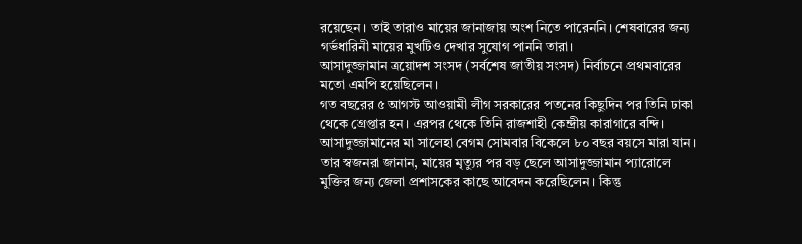রয়েছেন। তাই তারাও মায়ের জানাজায় অংশ নিতে পারেননি। শেষবারের জন্য গর্ভধারিনী মায়ের মুখটিও দেখার সুযোগ পাননি তারা।
আসাদুজ্জামান ত্রয়োদশ সংসদ (সর্বশেষ জাতীয় সংসদ) নির্বাচনে প্রথমবারের মতো এমপি হয়েছিলেন।
গত বছরের ৫ আগস্ট আওয়ামী লীগ সরকারের পতনের কিছুদিন পর তিনি ঢাকা থেকে গ্রেপ্তার হন। এরপর থেকে তিনি রাজশাহী কেন্দ্রীয় কারাগারে বন্দি।
আসাদুজ্জামানের মা সালেহা বেগম সোমবার বিকেলে ৮০ বছর বয়সে মারা যান।
তার স্বজনরা জানান, মায়ের মৃত্যুর পর বড় ছেলে আসাদুজ্জামান প্যারোলে মুক্তির জন্য জেলা প্রশাসকের কাছে আবেদন করেছিলেন। কিন্তু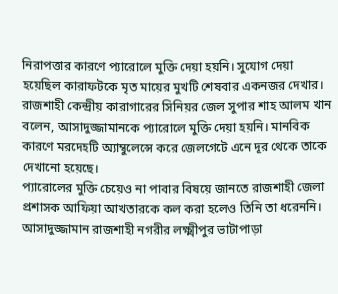নিরাপত্তার কারণে প্যারোলে মুক্তি দেয়া হয়নি। সুযোগ দেয়া হয়েছিল কারাফটকে মৃত মায়ের মুখটি শেষবার একনজর দেখার।
রাজশাহী কেন্দ্রীয় কারাগারের সিনিয়র জেল সুপার শাহ আলম খান বলেন, আসাদুজ্জামানকে প্যারোলে মুক্তি দেয়া হয়নি। মানবিক কারণে মরদেহটি অ্যাম্বুলেন্সে করে জেলগেটে এনে দূর থেকে তাকে দেখানো হয়েছে।
প্যারোলের মুক্তি চেয়েও না পাবার বিষয়ে জানতে রাজশাহী জেলা প্রশাসক আফিয়া আখতারকে কল করা হলেও তিনি তা ধরেননি।
আসাদুজ্জামান রাজশাহী নগরীর লক্ষ্মীপুর ভাটাপাড়া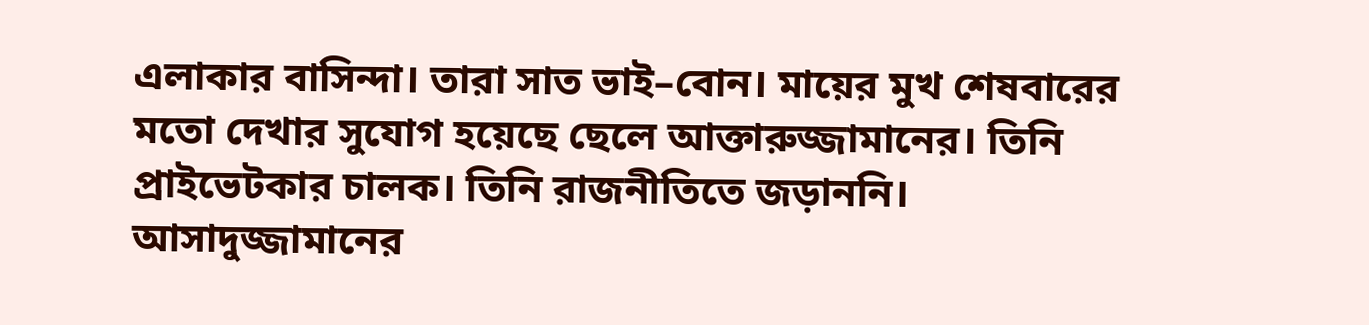এলাকার বাসিন্দা। তারা সাত ভাই–বোন। মায়ের মুখ শেষবারের মতো দেখার সুযোগ হয়েছে ছেলে আক্তারুজ্জামানের। তিনি প্রাইভেটকার চালক। তিনি রাজনীতিতে জড়াননি।
আসাদুজ্জামানের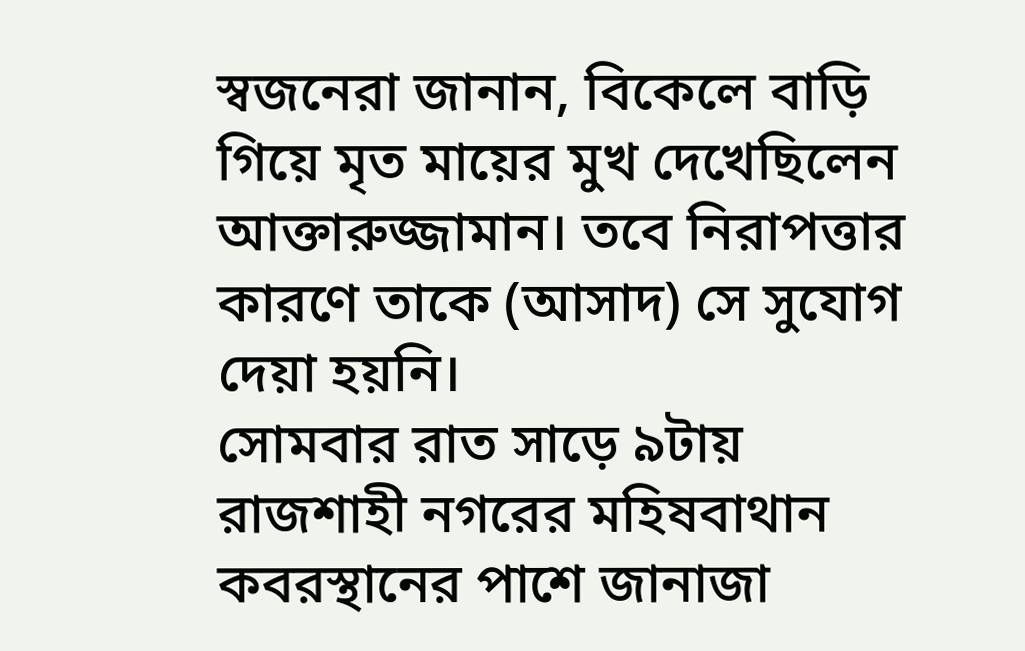স্বজনেরা জানান, বিকেলে বাড়ি গিয়ে মৃত মায়ের মুখ দেখেছিলেন আক্তারুজ্জামান। তবে নিরাপত্তার কারণে তাকে (আসাদ) সে সুযোগ দেয়া হয়নি।
সোমবার রাত সাড়ে ৯টায় রাজশাহী নগরের মহিষবাথান কবরস্থানের পাশে জানাজা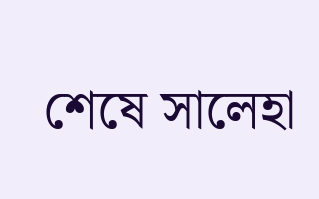শেষে সালেহা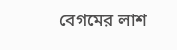বেগমের লাশ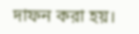দাফন করা হয়।